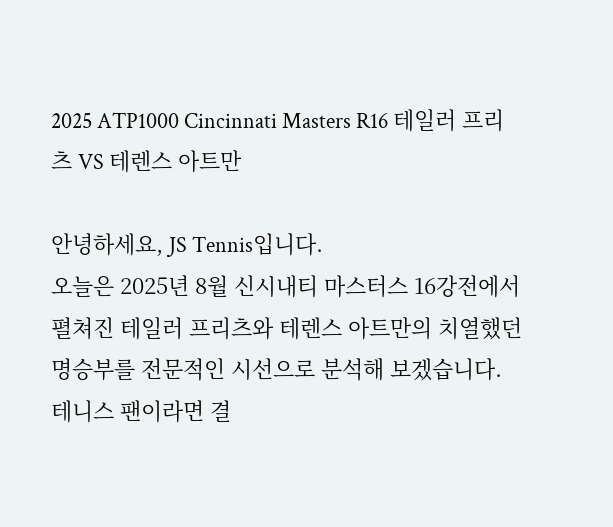2025 ATP1000 Cincinnati Masters R16 테일러 프리츠 VS 테렌스 아트만

안녕하세요, JS Tennis입니다.
오늘은 2025년 8월 신시내티 마스터스 16강전에서 펼쳐진 테일러 프리츠와 테렌스 아트만의 치열했던 명승부를 전문적인 시선으로 분석해 보겠습니다.
테니스 팬이라면 결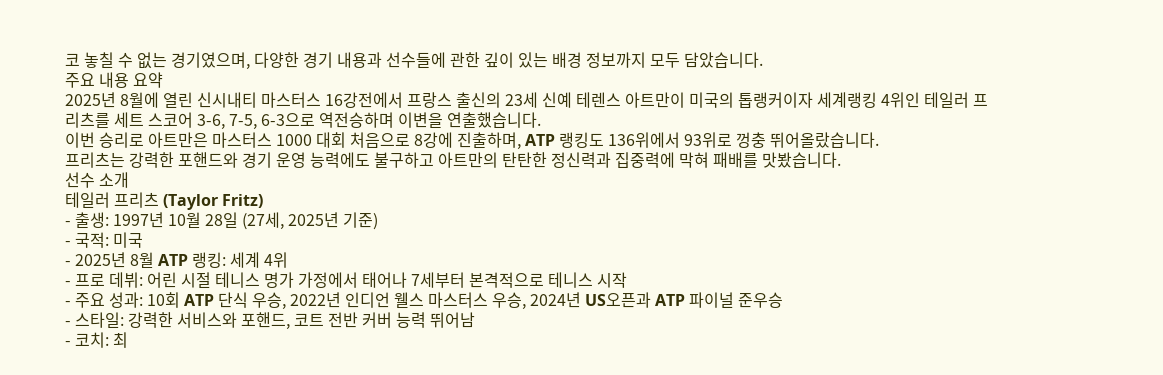코 놓칠 수 없는 경기였으며, 다양한 경기 내용과 선수들에 관한 깊이 있는 배경 정보까지 모두 담았습니다.
주요 내용 요약
2025년 8월에 열린 신시내티 마스터스 16강전에서 프랑스 출신의 23세 신예 테렌스 아트만이 미국의 톱랭커이자 세계랭킹 4위인 테일러 프리츠를 세트 스코어 3-6, 7-5, 6-3으로 역전승하며 이변을 연출했습니다.
이번 승리로 아트만은 마스터스 1000 대회 처음으로 8강에 진출하며, ATP 랭킹도 136위에서 93위로 껑충 뛰어올랐습니다.
프리츠는 강력한 포핸드와 경기 운영 능력에도 불구하고 아트만의 탄탄한 정신력과 집중력에 막혀 패배를 맛봤습니다.
선수 소개
테일러 프리츠 (Taylor Fritz)
- 출생: 1997년 10월 28일 (27세, 2025년 기준)
- 국적: 미국
- 2025년 8월 ATP 랭킹: 세계 4위
- 프로 데뷔: 어린 시절 테니스 명가 가정에서 태어나 7세부터 본격적으로 테니스 시작
- 주요 성과: 10회 ATP 단식 우승, 2022년 인디언 웰스 마스터스 우승, 2024년 US오픈과 ATP 파이널 준우승
- 스타일: 강력한 서비스와 포핸드, 코트 전반 커버 능력 뛰어남
- 코치: 최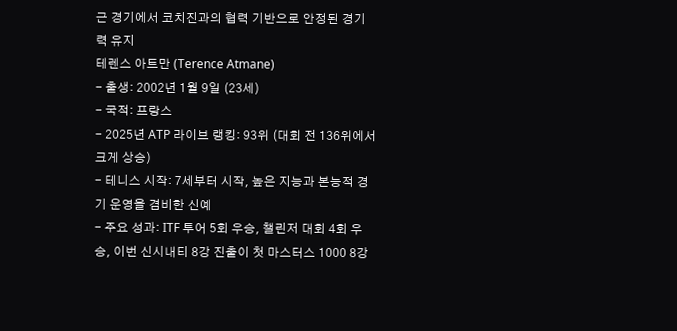근 경기에서 코치진과의 협력 기반으로 안정된 경기력 유지
테렌스 아트만 (Terence Atmane)
- 출생: 2002년 1월 9일 (23세)
- 국적: 프랑스
- 2025년 ATP 라이브 랭킹: 93위 (대회 전 136위에서 크게 상승)
- 테니스 시작: 7세부터 시작, 높은 지능과 본능적 경기 운영을 겸비한 신예
- 주요 성과: ITF 투어 5회 우승, 챌린저 대회 4회 우승, 이번 신시내티 8강 진출이 첫 마스터스 1000 8강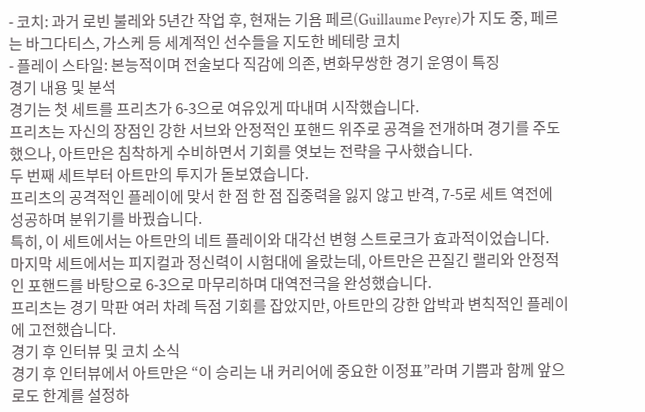- 코치: 과거 로빈 불레와 5년간 작업 후, 현재는 기욤 페르(Guillaume Peyre)가 지도 중, 페르는 바그다티스, 가스케 등 세계적인 선수들을 지도한 베테랑 코치
- 플레이 스타일: 본능적이며 전술보다 직감에 의존, 변화무쌍한 경기 운영이 특징
경기 내용 및 분석
경기는 첫 세트를 프리츠가 6-3으로 여유있게 따내며 시작했습니다.
프리츠는 자신의 장점인 강한 서브와 안정적인 포핸드 위주로 공격을 전개하며 경기를 주도했으나, 아트만은 침착하게 수비하면서 기회를 엿보는 전략을 구사했습니다.
두 번째 세트부터 아트만의 투지가 돋보였습니다.
프리츠의 공격적인 플레이에 맞서 한 점 한 점 집중력을 잃지 않고 반격, 7-5로 세트 역전에 성공하며 분위기를 바꿨습니다.
특히, 이 세트에서는 아트만의 네트 플레이와 대각선 변형 스트로크가 효과적이었습니다.
마지막 세트에서는 피지컬과 정신력이 시험대에 올랐는데, 아트만은 끈질긴 랠리와 안정적인 포핸드를 바탕으로 6-3으로 마무리하며 대역전극을 완성했습니다.
프리츠는 경기 막판 여러 차례 득점 기회를 잡았지만, 아트만의 강한 압박과 변칙적인 플레이에 고전했습니다.
경기 후 인터뷰 및 코치 소식
경기 후 인터뷰에서 아트만은 “이 승리는 내 커리어에 중요한 이정표”라며 기쁨과 함께 앞으로도 한계를 설정하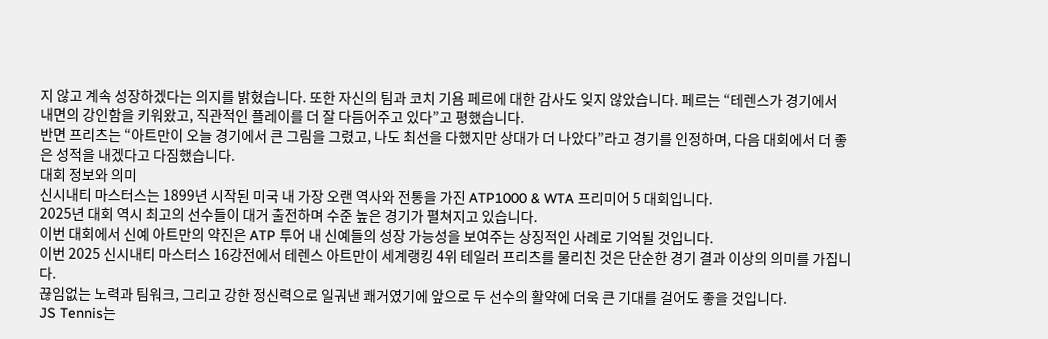지 않고 계속 성장하겠다는 의지를 밝혔습니다. 또한 자신의 팀과 코치 기욤 페르에 대한 감사도 잊지 않았습니다. 페르는 “테렌스가 경기에서 내면의 강인함을 키워왔고, 직관적인 플레이를 더 잘 다듬어주고 있다”고 평했습니다.
반면 프리츠는 “아트만이 오늘 경기에서 큰 그림을 그렸고, 나도 최선을 다했지만 상대가 더 나았다”라고 경기를 인정하며, 다음 대회에서 더 좋은 성적을 내겠다고 다짐했습니다.
대회 정보와 의미
신시내티 마스터스는 1899년 시작된 미국 내 가장 오랜 역사와 전통을 가진 ATP1000 & WTA 프리미어 5 대회입니다.
2025년 대회 역시 최고의 선수들이 대거 출전하며 수준 높은 경기가 펼쳐지고 있습니다.
이번 대회에서 신예 아트만의 약진은 ATP 투어 내 신예들의 성장 가능성을 보여주는 상징적인 사례로 기억될 것입니다.
이번 2025 신시내티 마스터스 16강전에서 테렌스 아트만이 세계랭킹 4위 테일러 프리츠를 물리친 것은 단순한 경기 결과 이상의 의미를 가집니다.
끊임없는 노력과 팀워크, 그리고 강한 정신력으로 일궈낸 쾌거였기에 앞으로 두 선수의 활약에 더욱 큰 기대를 걸어도 좋을 것입니다.
JS Tennis는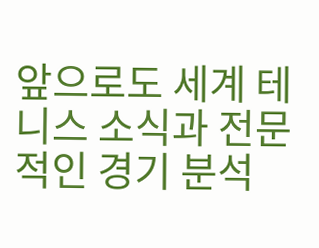앞으로도 세계 테니스 소식과 전문적인 경기 분석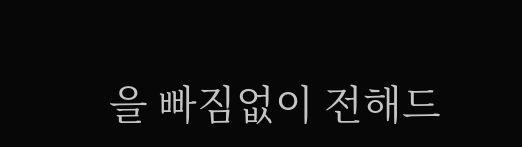을 빠짐없이 전해드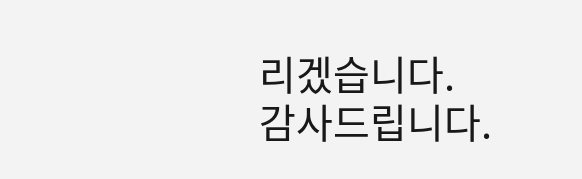리겠습니다.
감사드립니다.